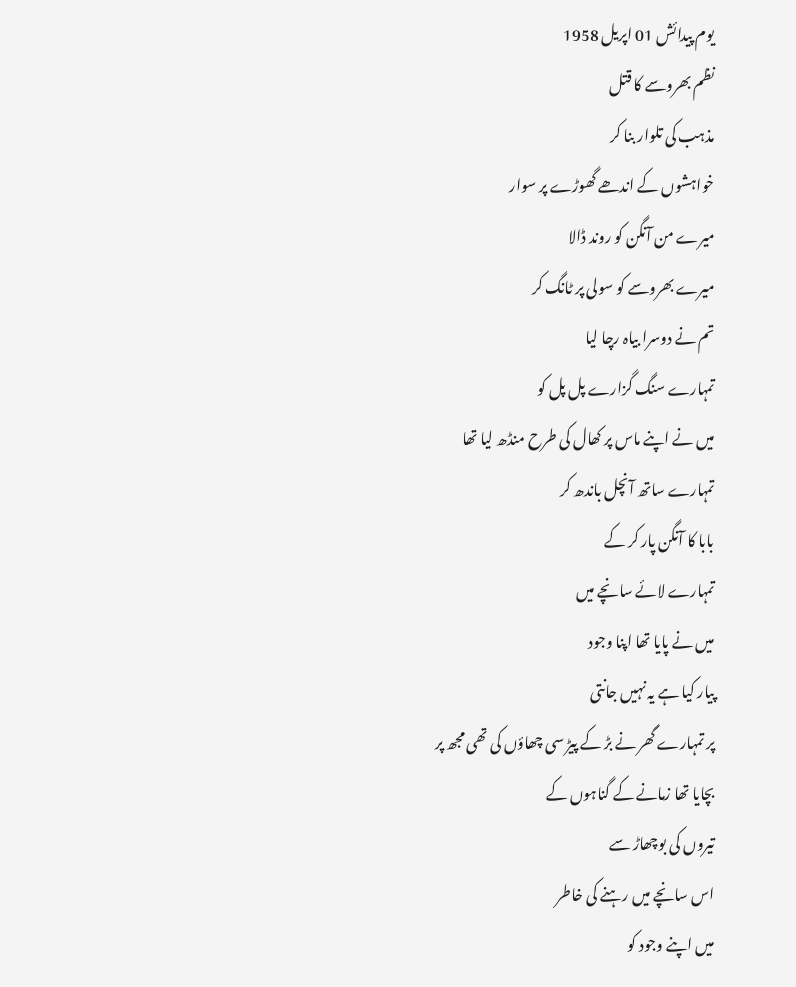یوم پیدائش 01 اپریل 1958
نظم بھروسے کا قتل
مذہب کی تلوار بنا کر
خواہشوں کے اندھے گھوڑے پر سوار
میرے من آنگن کو روند ڈالا
میرے بھروسے کو سولی پر ٹانگ کر
تم نے دوسرا بیاہ رچا لیا
تمہارے سنگ گزارے پل پل کو
میں نے اپنے ماس پر کھال کی طرح منڈھ لیا تھا
تمہارے ساتھ آنچل باندھ کر
بابا کا آنگن پار کر کے
تمہارے لائے سانچے میں
میں نے پایا تھا اپنا وجود
پیار کیا ہے یہ نہیں جانتی
پر تمہارے گھر نے بڑ کے پیڑ سی چھاؤں کی تھی مجھ پر
بچایا تھا زمانے کے گناہوں کے
تیروں کی بوچھاڑ سے
اس سانچے میں رہنے کی خاطر
میں اپنے وجود کو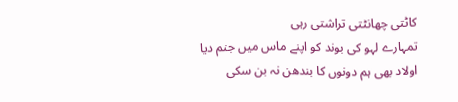کاٹتی چھانٹتی تراشتی رہی
تمہارے لہو کی بوند کو اپنے ماس میں جنم دیا
اولاد بھی ہم دونوں کا بندھن نہ بن سکی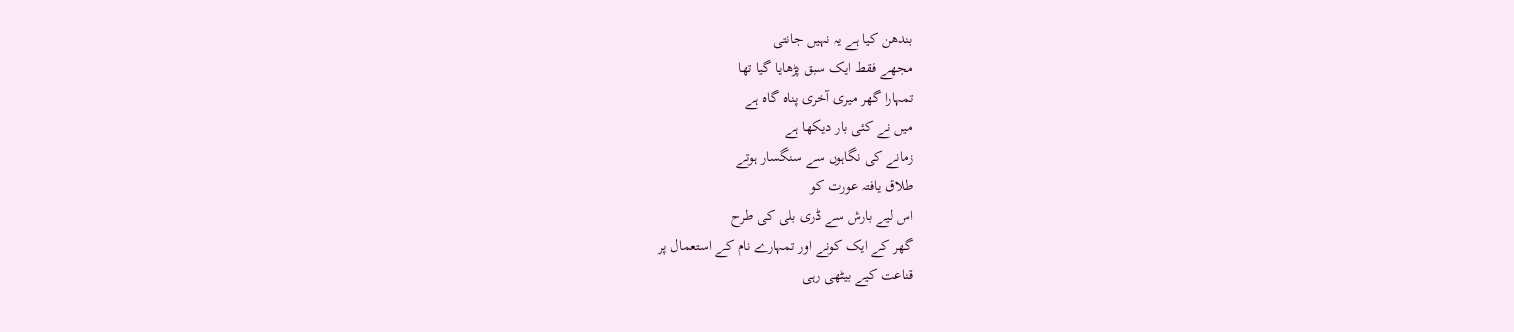بندھن کیا ہے یہ نہیں جانتی
مجھے فقط ایک سبق پڑھایا گیا تھا
تمہارا گھر میری آخری پناہ گاہ ہے
میں نے کئی بار دیکھا ہے
زمانے کی نگاہوں سے سنگسار ہوتے
طلاق یافتہ عورت کو
اس لیے بارش سے ڈری بلی کی طرح
گھر کے ایک کونے اور تمہارے نام کے استعمال پر
قناعت کیے بیٹھی رہی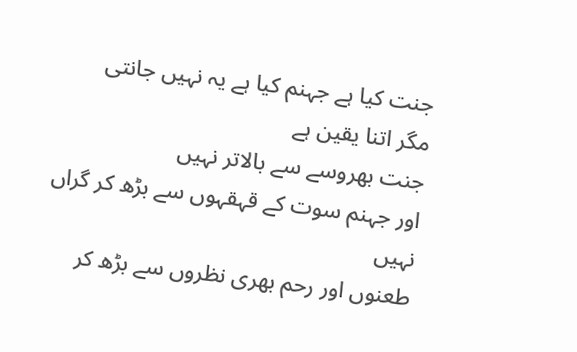جنت کیا ہے جہنم کیا ہے یہ نہیں جانتی
مگر اتنا یقین ہے
جنت بھروسے سے بالاتر نہیں
اور جہنم سوت کے قہقہوں سے بڑھ کر گراں نہیں
طعنوں اور رحم بھری نظروں سے بڑھ کر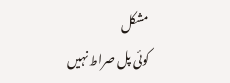مشکل
کوئی پل صراط نہیں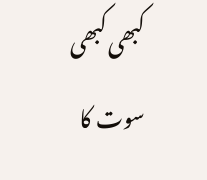کبھی کبھی سوت کا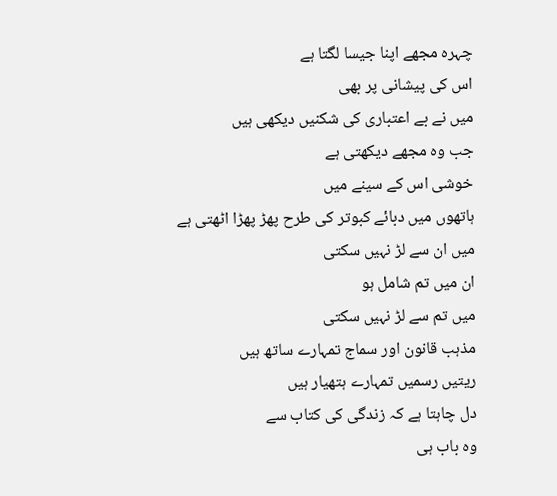چہرہ مجھے اپنا جیسا لگتا ہے
اس کی پیشانی پر بھی
میں نے بے اعتباری کی شکنیں دیکھی ہیں
جب وہ مجھے دیکھتی ہے
خوشی اس کے سینے میں
ہاتھوں میں دبائے کبوتر کی طرح پھڑ پھڑا اٹھتی ہے
میں ان سے لڑ نہیں سکتی
ان میں تم شامل ہو
میں تم سے لڑ نہیں سکتی
مذہب قانون اور سماج تمہارے ساتھ ہیں
ریتیں رسمیں تمہارے ہتھیار ہیں
دل چاہتا ہے کہ زندگی کی کتاب سے
وہ باب ہی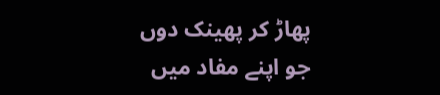پھاڑ کر پھینک دوں
جو اپنے مفاد میں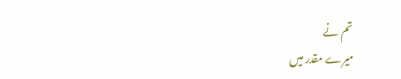تم نے
میرے مقدر میں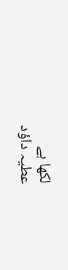لکھا ہے
عطیہ داؤد